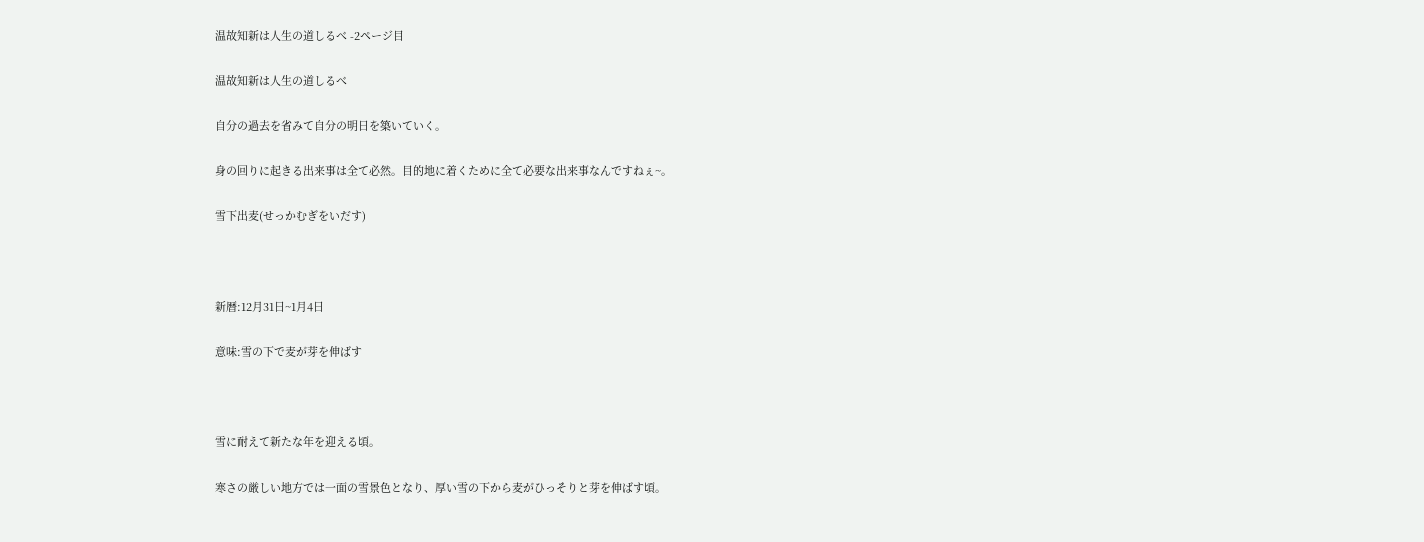温故知新は人生の道しるべ -2ページ目

温故知新は人生の道しるべ

自分の過去を省みて自分の明日を築いていく。

身の回りに起きる出来事は全て必然。目的地に着くために全て必要な出来事なんですねぇ~。

雪下出麦(せっかむぎをいだす)



新暦:12月31日~1月4日

意味:雪の下で麦が芽を伸ばす



雪に耐えて新たな年を迎える頃。

寒さの厳しい地方では一面の雪景色となり、厚い雪の下から麦がひっそりと芽を伸ばす頃。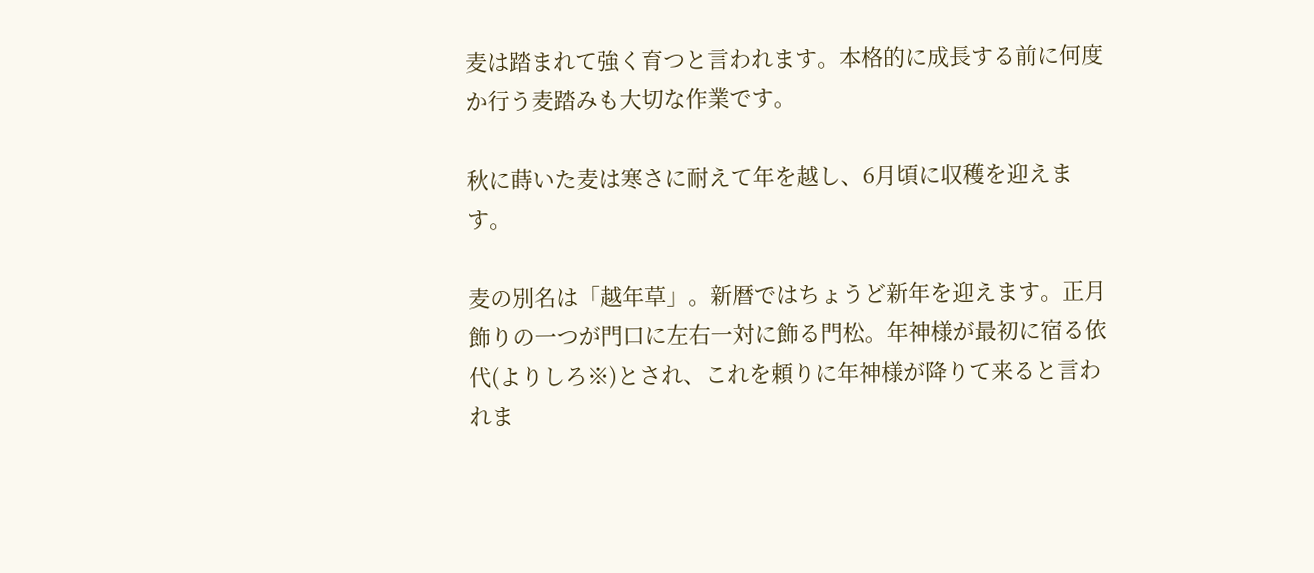麦は踏まれて強く育つと言われます。本格的に成長する前に何度か行う麦踏みも大切な作業です。

秋に蒔いた麦は寒さに耐えて年を越し、6月頃に収穫を迎えます。

麦の別名は「越年草」。新暦ではちょうど新年を迎えます。正月飾りの一つが門口に左右一対に飾る門松。年神様が最初に宿る依代(よりしろ※)とされ、これを頼りに年神様が降りて来ると言われま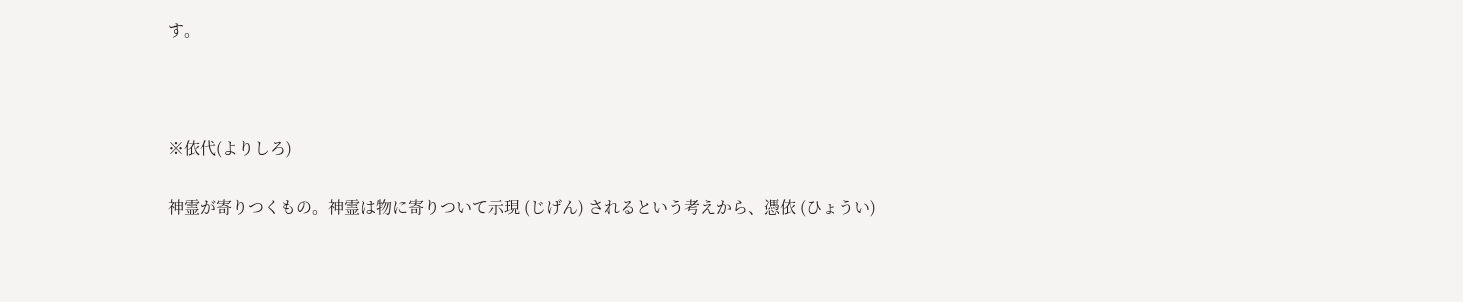す。



※依代(よりしろ)

神霊が寄りつくもの。神霊は物に寄りついて示現 (じげん) されるという考えから、憑依 (ひょうい)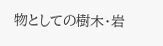物としての樹木・岩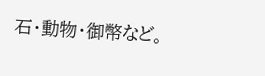石・動物・御幣など。